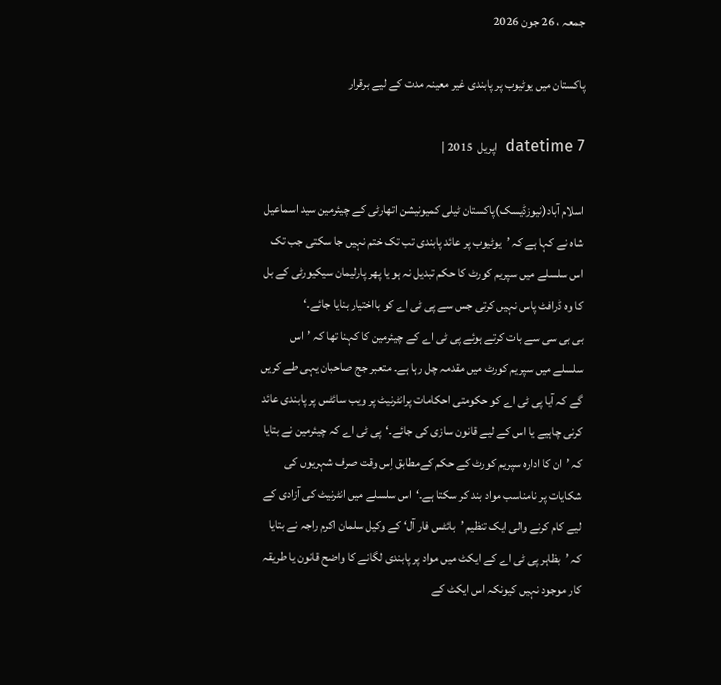جمعہ ، 26 جون 2026

پاکستان میں یوٹیوب پر پابندی غیر معینہ مدت کے لیے برقرار

datetime 7  اپریل  2015 |

اسلام آباد(نیوزڈیسک)پاکستان ٹیلی کمیونیشن اتھارٹی کے چیئرمین سید اسماعیل شاہ نے کہا ہے کہ ’یوٹیوب پر عائد پابندی تب تک ختم نہیں جا سکتی جب تک اس سلسلے میں سپریم کورٹ کا حکم تبدیل نہ ہو یا پھر پارلیمان سیکیورٹی کے بل کا وہ ڈرافٹ پاس نہیں کرتی جس سے پی ٹی اے کو بااختیار بنایا جائے۔‘
بی بی سی سے بات کرتے ہوئے پی ٹی اے کے چیئرمین کا کہنا تھا کہ ’اس سلسلے میں سپریم کورٹ میں مقدمہ چل رہا ہے۔ متعبر جج صاحبان یہی طے کریں گے کہ آیا پی ٹی اے کو حکومتی احکامات پرانٹرنیٹ پر ویب سائٹس پر پابندی عائد کرنی چاہیے یا اس کے لیے قانون سازی کی جائے۔‘پی ٹی اے کہ چیئرمین نے بتایا کہ ’ان کا ادارہ سپریم کورٹ کے حکم کےمطابق اِس وقت صرف شہریوں کی شکایات پر نامناسب مواد بند کر سکتا ہے۔‘اس سلسلے میں انٹرنیٹ کی آزادی کے لیے کام کرنے والی ایک تنظیم ’بائٹس فار آل‘ کے وکیل سلمان اکرم راجہ نے بتایا کہ ’بظاہر پی ٹی اے کے ایکٹ میں مواد پر پابندی لگانے کا واضح قانون یا طریقہ کار موجود نہیں کیونکہ اس ایکٹ کے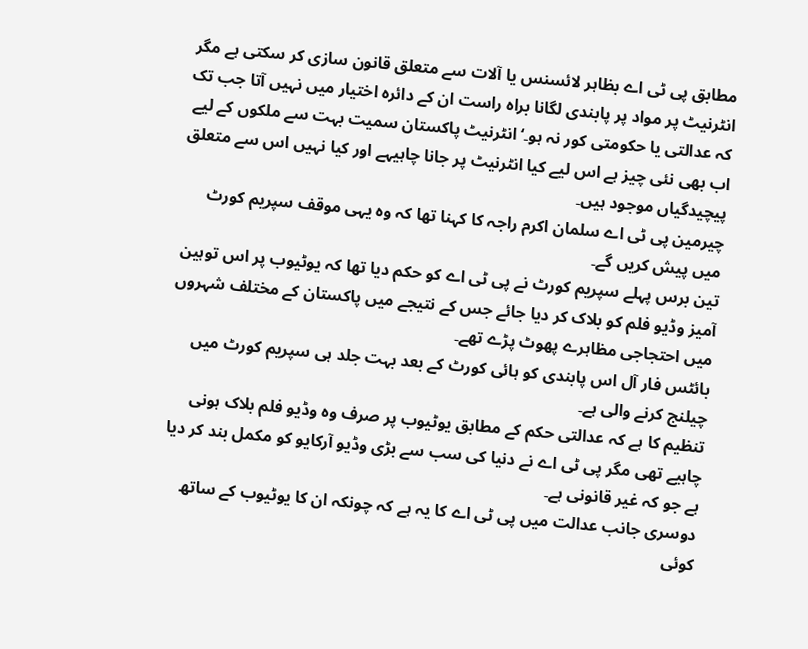مطابق پی ٹی اے بظاہر لائسنس یا آلات سے متعلق قانون سازی کر سکتی ہے مگر انٹرنیٹ پر مواد پر پابندی لگانا براہ راست ان کے دائرہ اختیار میں نہیں آتا جب تک کہ عدالتی یا حکومتی کور نہ ہو۔‘انٹرنیٹ پاکستان سمیت بہت سے ملکوں کے لیے اب بھی نئی چیز ہے اس لیے کیا انٹرنیٹ پر جانا چاہیہے اور کیا نہیں اس سے متعلق پیچیدگیاں موجود ہیں۔
چیرمین پی ٹی اے سلمان اکرم راجہ کا کہنا تھا کہ وہ یہی موقف سپریم کورٹ میں پیش کریں گے۔
تین برس پہلے سپریم کورٹ نے پی ٹی اے کو حکم دیا تھا کہ یوٹیوب پر اس توہین آمیز وڈیو فلم کو بلاک کر دیا جائے جس کے نتیجے میں پاکستان کے مختلف شہروں میں احتجاجی مظاہرے پھوٹ پڑے تھے۔
بائٹس فار آل اس پابندی کو ہائی کورٹ کے بعد بہت جلد ہی سپریم کورٹ میں چیلنج کرنے والی ہے۔
تنظیم کا ہے کہ عدالتی حکم کے مطابق یوٹیوب پر صرف وہ وڈیو فلم بلاک ہونی چاہیے تھی مگر پی ٹی اے نے دنیا کی سب سے بڑی وڈیو آرکایو کو مکمل بند کر دیا ہے جو کہ غیر قانونی ہے۔
دوسری جانب عدالت میں پی ٹی اے کا یہ ہے کہ چونکہ ان کا یوٹیوب کے ساتھ کوئی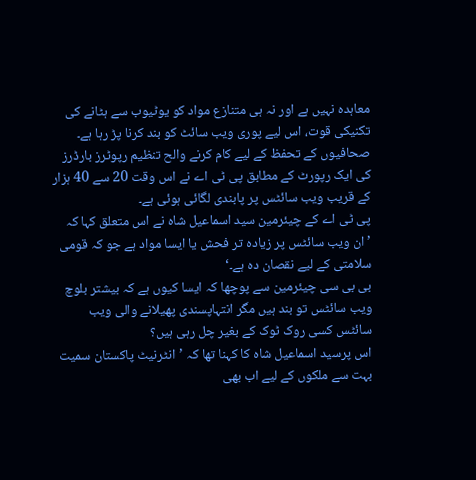معاہدہ نہیں ہے اور نہ ہی متنازع مواد کو یوٹیوب سے ہٹانے کی تکنیکی قوت، اس لیے پوری ویب سائٹ کو بند کرنا پڑ رہا ہے۔
صحافیوں کے تحفظ کے لیے کام کرنے والح تنظیم رپوٹرز بارڈرز کی ایک رپورٹ کے مطابق پی ٹی اے نے اس وقت 20 سے 40 ہزار کے قریب ویب سائٹس پر پابندی لگائی ہوئی ہے۔
پی ٹی اے کے چیئرمین سید اسماعیل شاہ نے اس متعلق کہا کہ ’ان ویب سائٹس پر زیادہ تر فحش یا ایسا مواد ہے جو کہ قومی سلامتی کے لیے نقصان دہ ہے۔‘
بی بی سی چیئرمین سے پوچھا کہ ایسا کیوں ہے کہ بیشتر بلوچ ویب سائٹس تو بند ہیں مگر انتہاپسندی پھیلانے والی ویب سائٹس کسی روک ٹوک کے بغیر چل رہی ہیں؟
اس پرسید اسماعیل شاہ کا کہنا تھا کہ ’انٹرنیٹ پاکستان سمیت بہت سے ملکوں کے لیے اب بھی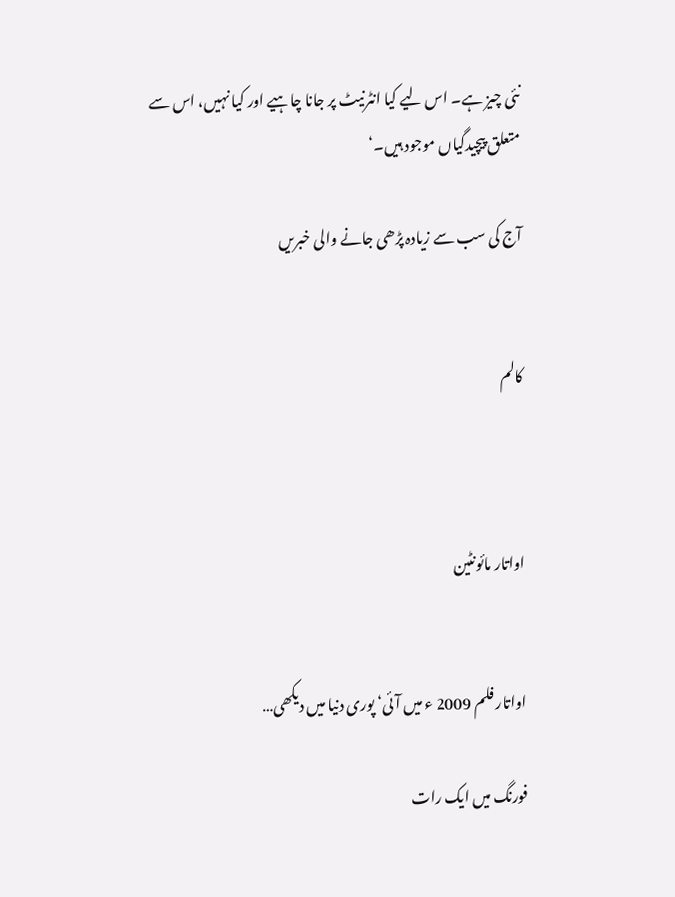نئی چیز ہے۔ اس لیے کیا انٹرنیٹ پر جانا چاہیے اور کیا نہیں، اس سے متعلق پیچیدگیاں موجود ہیں۔‘

آج کی سب سے زیادہ پڑھی جانے والی خبریں


کالم



اواتار مائونٹین


اواتار فلم 2009 ء میں آئی‘ پوری دنیا میں دیکھی…

فورنگ میں ایک رات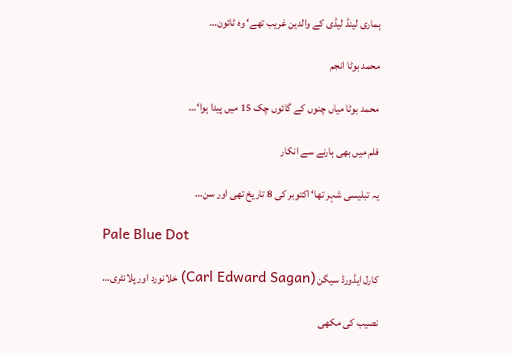ہماری لینڈ لیڈی کے والدین غریب تھے‘ وہ ٹائون…

محمد بوٹا انجم

محمد بوٹا میاں چنوں کے گائوں چک 15 میں پیدا ہوا‘…

فلم میں بھی ہارنے سے انکار

یہ تبلیسی شہر تھا‘ اکتوبر کی 8 تاریخ تھی اور سن…

Pale Blue Dot

کارل ایڈورڈ سیگن (Carl Edward Sagan) خلانورد اور پلانٹری…

نصیب کی مکھی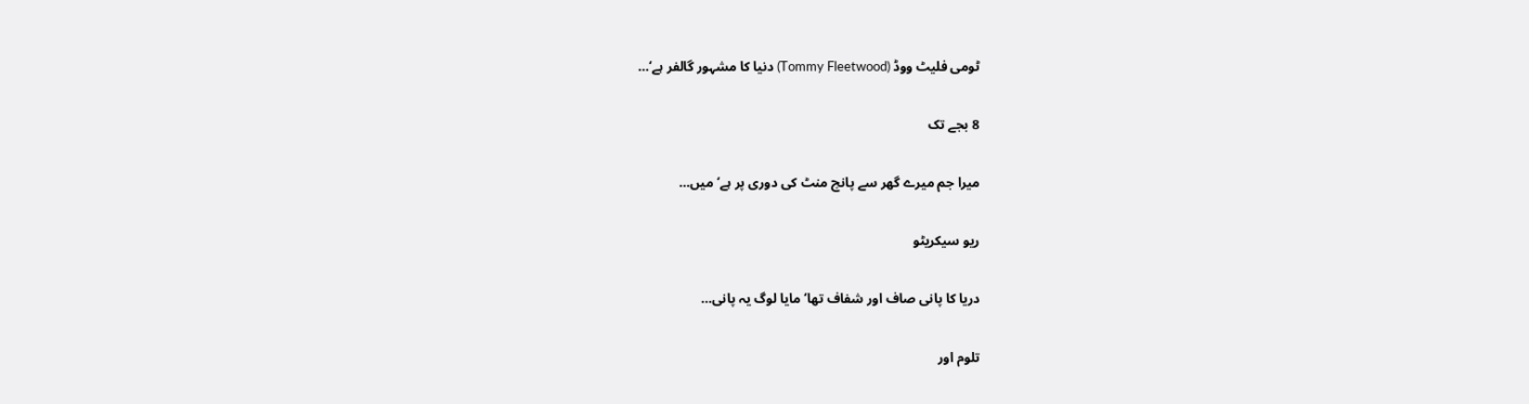ٹومی فلیٹ ووڈ (Tommy Fleetwood) دنیا کا مشہور گالفر ہے‘…

8 بجے تک

میرا جم میرے گھر سے پانچ منٹ کی دوری پر ہے‘ میں…

ریو سیکریٹو

دریا کا پانی صاف اور شفاف تھا‘ مایا لوگ یہ پانی…

تلوم اور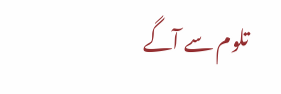تلوم سے آگے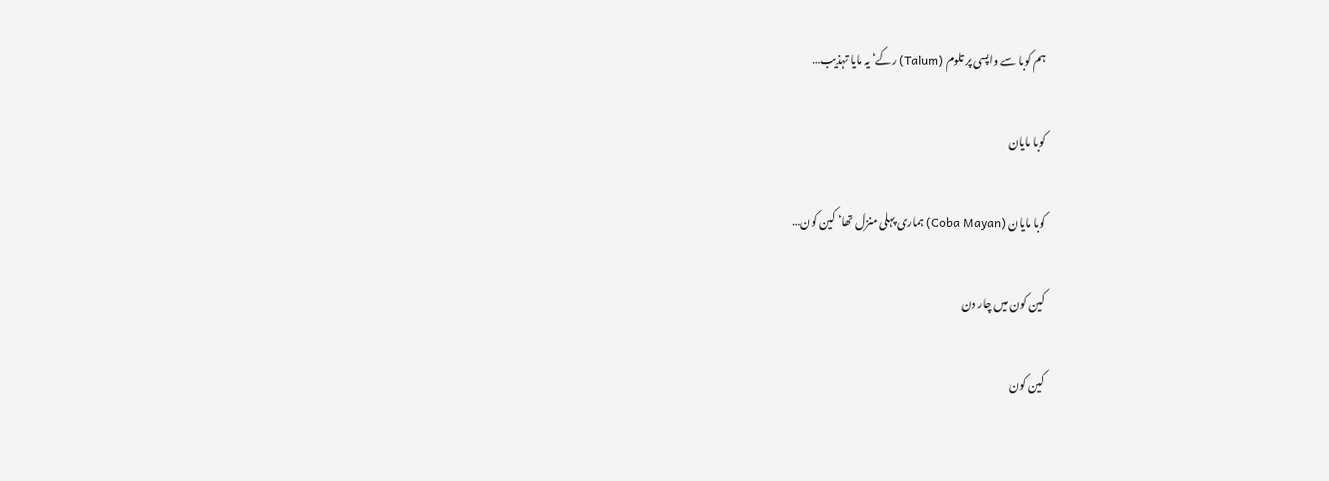ہم کوبا سے واپسی پر تلوم (Talum) رکے‘ یہ مایا تہذیب…

کوبا مایان

کوبا مایان (Coba Mayan) ہماری پہلی منزل تھا‘ کین کون…

کین کون میں چار دن

کین کون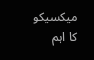میکسیکو کا اہم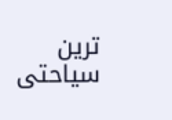ترین سیاحتی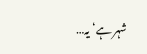شہر ہے‘ یہ…